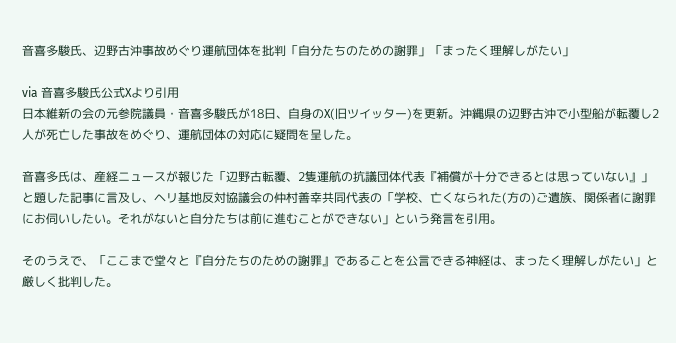音喜多駿氏、辺野古沖事故めぐり運航団体を批判「自分たちのための謝罪」「まったく理解しがたい」

via 音喜多駿氏公式Xより引用
日本維新の会の元参院議員・音喜多駿氏が18日、自身のX(旧ツイッター)を更新。沖縄県の辺野古沖で小型船が転覆し2人が死亡した事故をめぐり、運航団体の対応に疑問を呈した。

音喜多氏は、産経ニュースが報じた「辺野古転覆、2隻運航の抗議団体代表『補償が十分できるとは思っていない』」と題した記事に言及し、ヘリ基地反対協議会の仲村善幸共同代表の「学校、亡くなられた(方の)ご遺族、関係者に謝罪にお伺いしたい。それがないと自分たちは前に進むことができない」という発言を引用。

そのうえで、「ここまで堂々と『自分たちのための謝罪』であることを公言できる神経は、まったく理解しがたい」と厳しく批判した。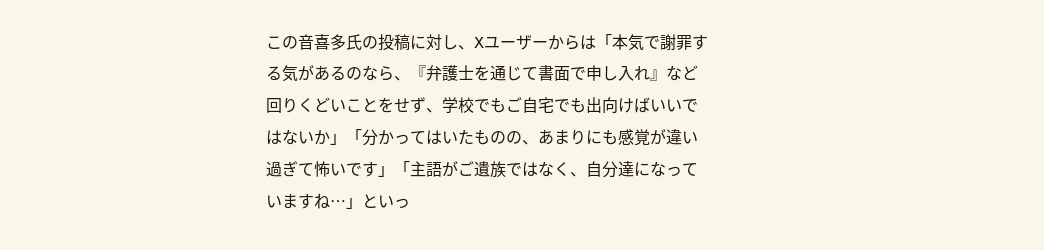この音喜多氏の投稿に対し、Xユーザーからは「本気で謝罪する気があるのなら、『弁護士を通じて書面で申し入れ』など回りくどいことをせず、学校でもご自宅でも出向けばいいではないか」「分かってはいたものの、あまりにも感覚が違い過ぎて怖いです」「主語がご遺族ではなく、自分達になっていますね…」といっ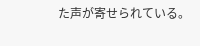た声が寄せられている。